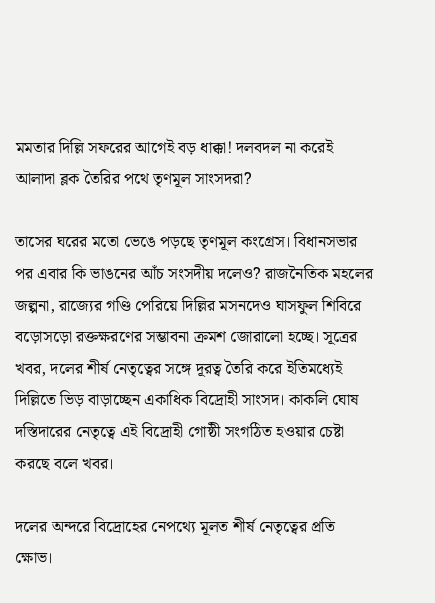মমতার দিল্লি সফরের আগেই বড় ধাক্কা! দলবদল না করেই আলাদা ব্লক তৈরির পথে তৃণমূল সাংসদরা?

তাসের ঘরের মতো ভেঙে পড়ছে তৃণমূল কংগ্রেস। বিধানসভার পর এবার কি ভাঙনের আঁচ সংসদীয় দলেও? রাজনৈতিক মহলের জল্পনা, রাজ্যের গণ্ডি পেরিয়ে দিল্লির মসনদেও ঘাসফুল শিবিরে বড়োসড়ো রক্তক্ষরণের সম্ভাবনা ক্রমশ জোরালো হচ্ছে। সূত্রের খবর, দলের শীর্ষ নেতৃত্বের সঙ্গে দূরত্ব তৈরি করে ইতিমধ্যেই দিল্লিতে ভিড় বাড়াচ্ছেন একাধিক বিদ্রোহী সাংসদ। কাকলি ঘোষ দস্তিদারের নেতৃত্বে এই বিদ্রোহী গোষ্ঠী সংগঠিত হওয়ার চেষ্টা করছে বলে খবর।

দলের অন্দরে বিদ্রোহের নেপথ্যে মূলত শীর্ষ নেতৃত্বের প্রতি ক্ষোভ।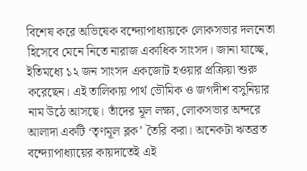বিশেষ করে অভিষেক বন্দ্যোপাধ্যায়কে লোকসভার দলনেতা হিসেবে মেনে নিতে নারাজ একাধিক সাংসদ। জানা যাচ্ছে, ইতিমধ্যে ১২ জন সাংসদ একজোট হওয়ার প্রক্রিয়া শুরু করেছেন। এই তালিকায় পার্থ ভৌমিক ও জগদীশ বসুনিয়ার নাম উঠে আসছে। তাঁদের মূল লক্ষ্য, লোকসভার অন্দরে আলাদা একটি ‘তৃণমূল ব্লক’ তৈরি করা। অনেকটা ঋতব্রত বন্দ্যোপাধ্যায়ের কায়দাতেই এই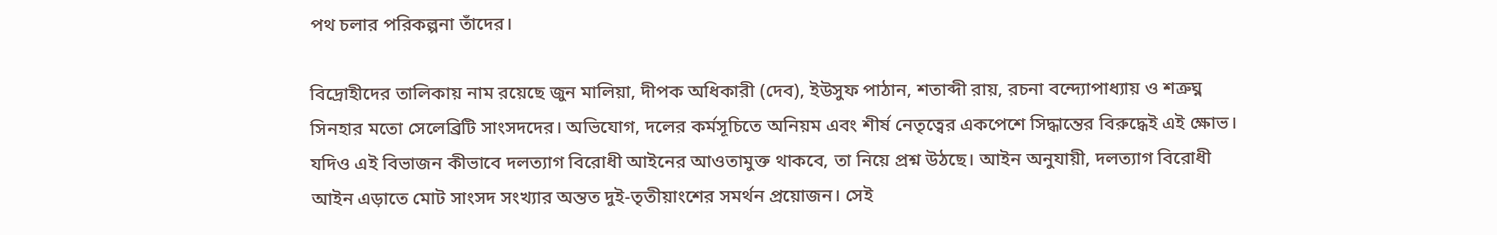পথ চলার পরিকল্পনা তাঁদের।

বিদ্রোহীদের তালিকায় নাম রয়েছে জুন মালিয়া, দীপক অধিকারী (দেব), ইউসুফ পাঠান, শতাব্দী রায়, রচনা বন্দ্যোপাধ্যায় ও শত্রুঘ্ন সিনহার মতো সেলেব্রিটি সাংসদদের। অভিযোগ, দলের কর্মসূচিতে অনিয়ম এবং শীর্ষ নেতৃত্বের একপেশে সিদ্ধান্তের বিরুদ্ধেই এই ক্ষোভ। যদিও এই বিভাজন কীভাবে দলত্যাগ বিরোধী আইনের আওতামুক্ত থাকবে, তা নিয়ে প্রশ্ন উঠছে। আইন অনুযায়ী, দলত্যাগ বিরোধী আইন এড়াতে মোট সাংসদ সংখ্যার অন্তত দুই-তৃতীয়াংশের সমর্থন প্রয়োজন। সেই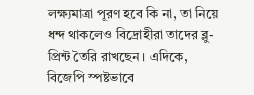লক্ষ্যমাত্রা পূরণ হবে কি না, তা নিয়ে ধন্দ থাকলেও বিদ্রোহীরা তাদের ব্লু-প্রিন্ট তৈরি রাখছেন। এদিকে, বিজেপি স্পষ্টভাবে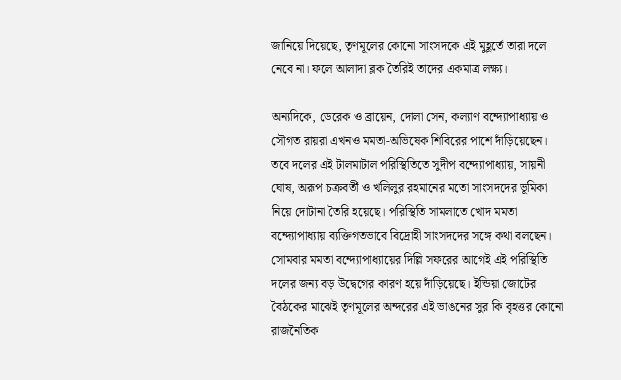জানিয়ে দিয়েছে, তৃণমূলের কোনো সাংসদকে এই মুহূর্তে তারা দলে নেবে না। ফলে আলাদা ব্লক তৈরিই তাদের একমাত্র লক্ষ্য।

অন্যদিকে, ডেরেক ও ব্রায়েন, দোলা সেন, কল্যাণ বন্দ্যোপাধ্যায় ও সৌগত রায়রা এখনও মমতা-অভিষেক শিবিরের পাশে দাঁড়িয়েছেন। তবে দলের এই টালমাটাল পরিস্থিতিতে সুদীপ বন্দ্যোপাধ্যায়, সায়নী ঘোষ, অরূপ চক্রবর্তী ও খলিলুর রহমানের মতো সাংসদদের ভূমিকা নিয়ে দোটানা তৈরি হয়েছে। পরিস্থিতি সামলাতে খোদ মমতা বন্দ্যোপাধ্যায় ব্যক্তিগতভাবে বিদ্রোহী সাংসদদের সঙ্গে কথা বলছেন। সোমবার মমতা বন্দ্যোপাধ্যায়ের দিল্লি সফরের আগেই এই পরিস্থিতি দলের জন্য বড় উদ্বেগের কারণ হয়ে দাঁড়িয়েছে। ইন্ডিয়া জোটের বৈঠকের মাঝেই তৃণমূলের অন্দরের এই ভাঙনের সুর কি বৃহত্তর কোনো রাজনৈতিক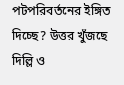পটপরিবর্তনের ইঙ্গিত দিচ্ছে? উত্তর খুঁজছে দিল্লি ও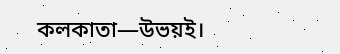কলকাতা—উভয়ই।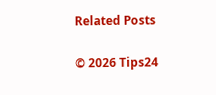Related Posts

© 2026 Tips24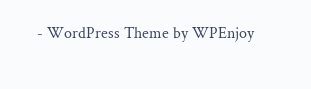- WordPress Theme by WPEnjoy